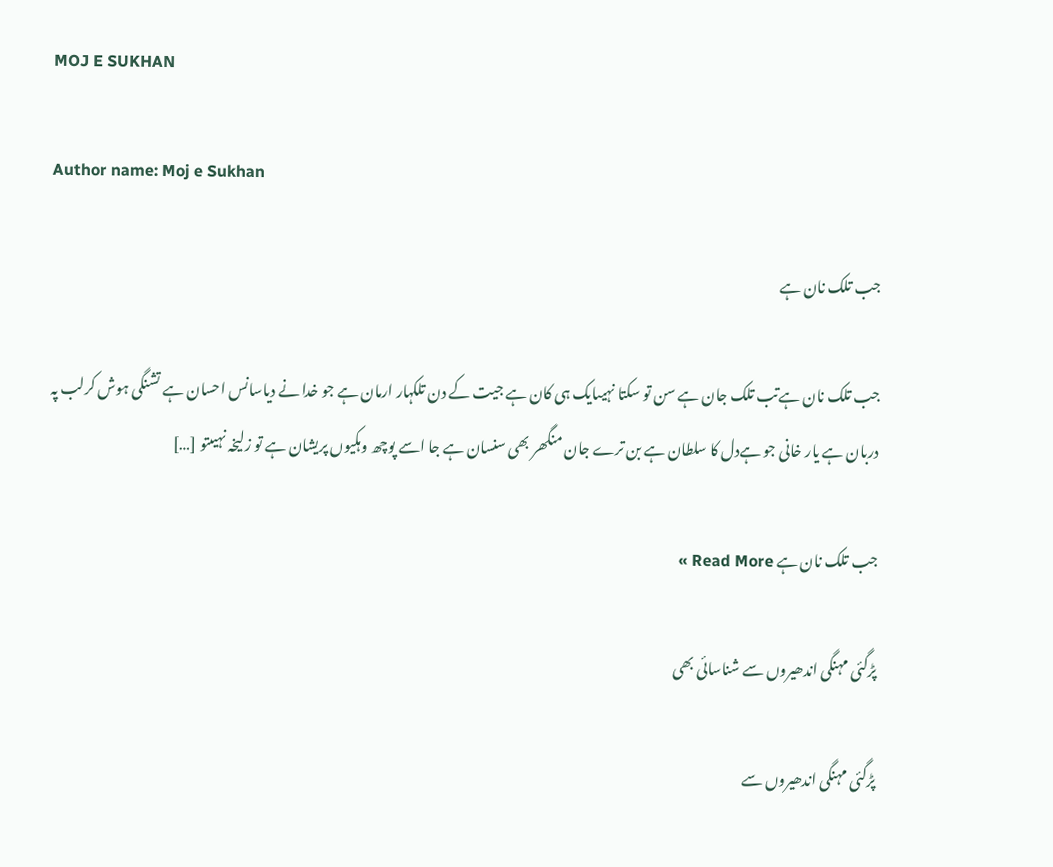MOJ E SUKHAN

Author name: Moj e Sukhan

جب تلک نان ہے

جب تلک نان ہےتب تلک جان ہے سن تو سکتا نہیںایک ہی کان ہے جیت کے دن تلکہار ارمان ہے جو خدا نے دیاسانس احسان ہے تشنگی ہوش کرلب پہ دربان ہے یار خانی جو ہےدل کا سلطان ہے بن ترے جان منگھر بھی سنسان ہے جا اسے پوچھ وہکیوں پریشان ہے تو زلیخہ نہیںتو […]

جب تلک نان ہے Read More »

پڑگئی مہنگی اندھیروں سے شناسائی بھی

پڑگئی مہنگی اندھیروں سے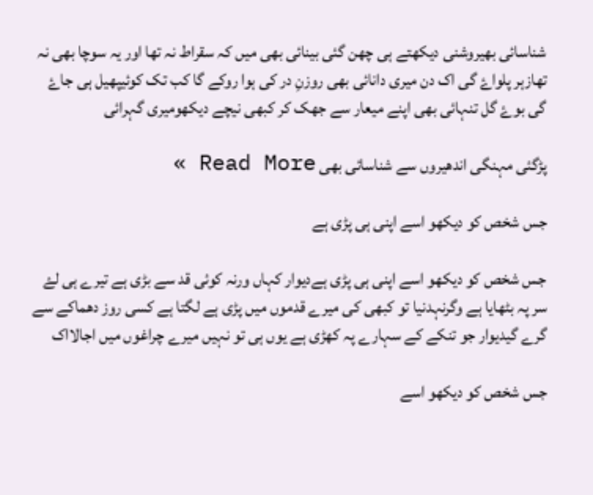شناسائی بھیروشنی دیکھتے ہی چھن گئی بینائی بھی میں کہ سقراط نہ تھا اور یہ سوچا بھی نہ تھازہر پلواۓ گی اک دن میری دانائی بھی روزنِ در کی ہوا روکے گا کب تک کوئیپھیل ہی جاۓ گی بوۓ گل تنہائی بھی اپنے میعار سے جھک کر کبھی نیچے دیکھومیری گہرائی

پڑگئی مہنگی اندھیروں سے شناسائی بھی Read More »

جس شخص کو دیکھو اسے اپنی ہی پڑی ہے

جس شخص کو دیکھو اسے اپنی ہی پڑی ہےدیوار کہاں ورنہ کوئی قد سے بڑی ہے تیرے ہی لۓ سر پہ بٹھایا ہے وگرنہدنیا تو کبھی کی میرے قدموں میں پڑی ہے لگتا ہے کسی روز دھماکے سے گرے گیدیوار جو تنکے کے سہارے پہ کھڑی ہے یوں ہی تو نہیں میرے چراغوں میں اجالااک

جس شخص کو دیکھو اسے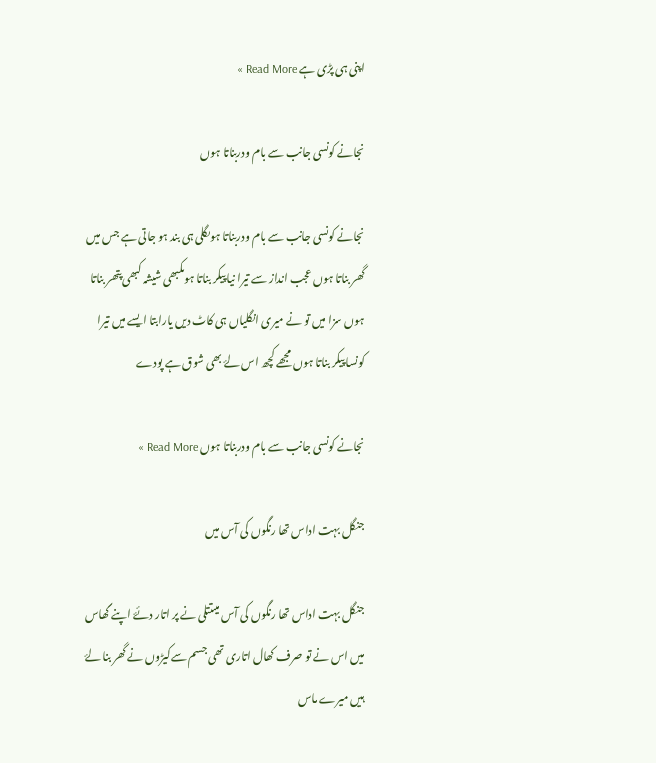اپنی ہی پڑی ہے Read More »

نجانے کونسی جانب سے بام ودربناتا ہوں

نجانے کونسی جانب سے بام ودربناتا ہوںگلی ہی بند ہو جاتی ہے جس میں گھر بناتا ہوں عجب انداز سے تیرا نیا پیکر بناتا ہوںکبھی شیشہ کبھی پتھر بناتا ہوں سزا میں تو نے میری انگلیاں ہی کاٹ دیں یارابتا ایسے میں تیرا کونسا پیکر بناتا ہوں مجھے کچھ اس لۓ بھی شوق ہے پودے

نجانے کونسی جانب سے بام ودربناتا ہوں Read More »

جنگل بہت اداس تھا رنگوں کی آس میں

جنگل بہت اداس تھا رنگوں کی آس میںتتلی نے پر اتار دئۓ اپنے گھاس میں اس نے تو صرف کھال اتاری تھی جسم سےکیڑوں نے گھر بنا لۓ ہیں میرے ماس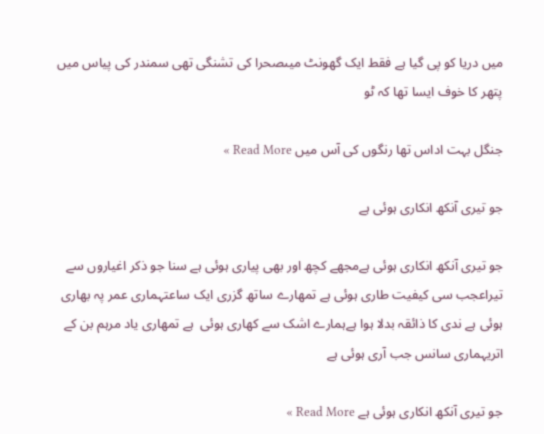میں دریا کو پی گیا ہے فقط ایک گھونٹ میںصحرا کی تشنگی تھی سمندر کی پیاس میں پتھر کا خوف ایسا تھا کہ ٹو

جنگل بہت اداس تھا رنگوں کی آس میں Read More »

جو تیری آنکھ انکاری ہوئی ہے

جو تیری آنکھ انکاری ہوئی ہےمجھے کچھ اور بھی پیاری ہوئی ہے سنا جو ذکر اغیاروں سے تیراعجب سی کیفیت طاری ہوئی ہے تمھارے ساتھ گزری ایک ساعتہماری عمر پہ بھاری ہوئی ہے ندی کا ذائقہ بدلا ہوا ہےہمارے اشک سے کھاری ہوئی  ہے تمھاری یاد مرہم بن کے اتریہماری سانس جب آری ہوئی ہے

جو تیری آنکھ انکاری ہوئی ہے Read More »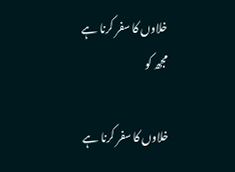خلاوں کا سفر کرنا ہے مجھ کو

خلاوں کا سفر کرنا ہے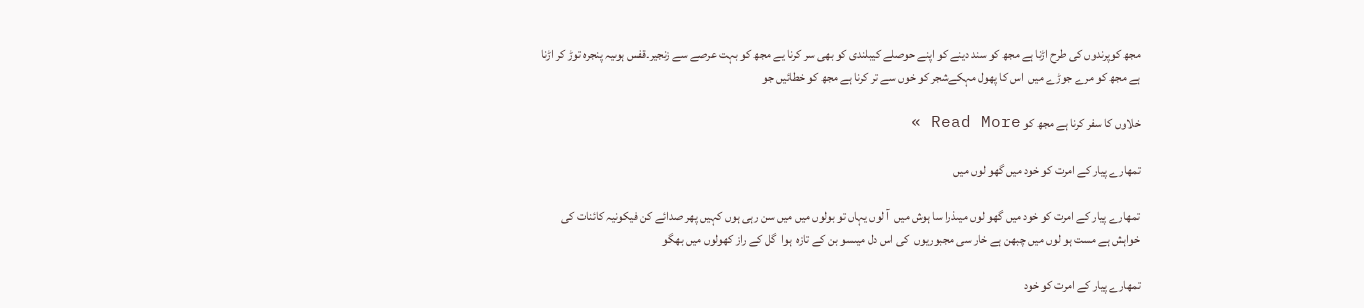مجھ کوپرندوں کی طرح اڑنا ہے مجھ کو سند دینے کو اپنے حوصلے کیبلندی کو بھی سر کرنا یے مجھ کو بہت عرصے سے زنجیر۔قفس ہوںیہ پنجرہ توڑ کر اڑنا ہے مجھ کو مرے جوڑے میں  اس کا پھول مہکےشجر کو خوں سے تر کرنا ہے مجھ کو خطائیں جو

خلاوں کا سفر کرنا ہے مجھ کو Read More »

تمھارے پیار کے امرت کو خود میں گھو لوں میں

تمھارے پیار کے امرت کو خود میں گھو لوں میںذرا سا ہوش میں  آ لوں یہاں تو بولوں میں میں سن رہی ہوں کہیں پھر صدائے کن فیکونیہ کائنات کی خواہش ہے مست ہو لوں میں چبھن ہے خار سی مجبوریوں  کی اس دل میںسو بن کے تازہ  ہوا  گل کے راز کھولوں میں بھگو

تمھارے پیار کے امرت کو خود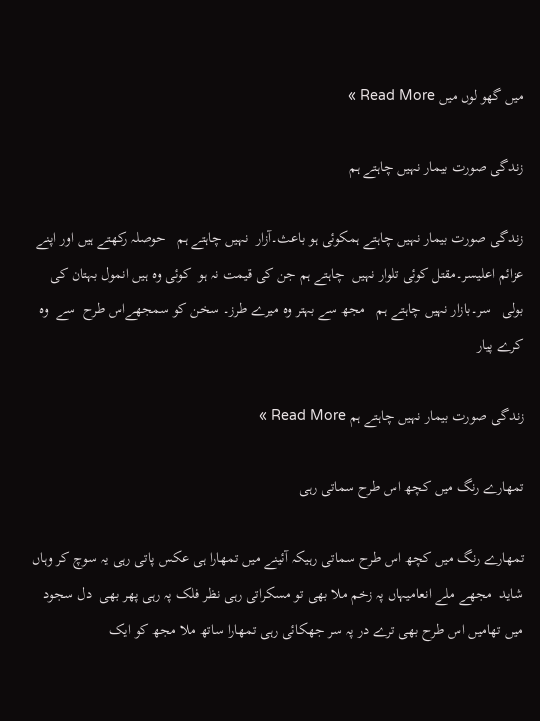میں گھو لوں میں Read More »

زندگی صورت بیمار نہیں چاہتے ہم

زندگی صورت بیمار نہیں چاہتے ہمکوئی ہو باعث۔آزار  نہیں چاہتے ہم   حوصلہ رکھتے ہیں اور اپنے عزائم اعلیسر۔مقتل کوئی تلوار نہیں  چاہتے ہم جن کی قیمت نہ ہو  کوئی وہ ہیں انمول بہتان کی بولی   سر۔بازار نہیں چاہتے ہم   مجھ سے بہتر وہ میرے طرز۔ سخن کو سمجھےاس طرح  سے  وہ کرے پیار

زندگی صورت بیمار نہیں چاہتے ہم Read More »

تمھارے رنگ میں کچھ اس طرح سماتی رہی

تمھارے رنگ میں کچھ اس طرح سماتی رہیکہ آئینے میں تمھارا ہی عکس پاتی رہی یہ سوچ کر وہاں  شاید  مجھے ملے انعامیہاں پہ زخم ملا بھی تو مسکراتی رہی نظر فلک پہ رہی پھر بھی  دل سجود میں تھامیں اس طرح بھی ترے در پہ سر جھکائی رہی تمھارا ساتھ ملا مجھ کو ایک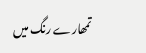تمھارے رنگ میں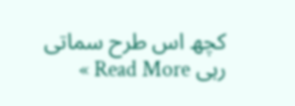کچھ اس طرح سماتی رہی Read More »